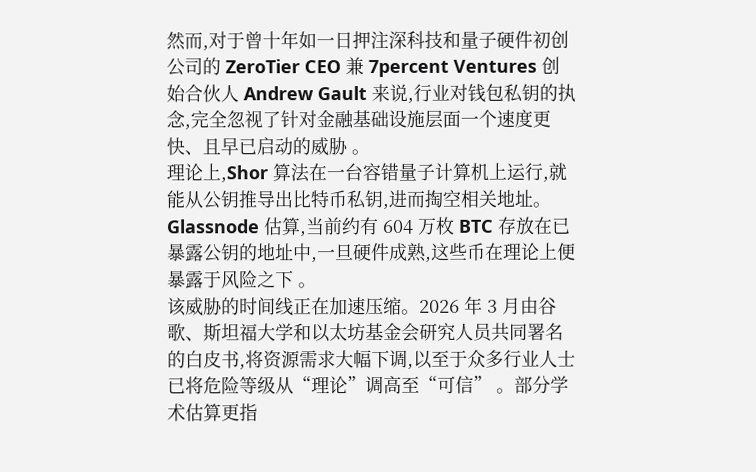然而,对于曾十年如一日押注深科技和量子硬件初创公司的 ZeroTier CEO 兼 7percent Ventures 创始合伙人 Andrew Gault 来说,行业对钱包私钥的执念,完全忽视了针对金融基础设施层面一个速度更快、且早已启动的威胁 。
理论上,Shor 算法在一台容错量子计算机上运行,就能从公钥推导出比特币私钥,进而掏空相关地址。Glassnode 估算,当前约有 604 万枚 BTC 存放在已暴露公钥的地址中,一旦硬件成熟,这些币在理论上便暴露于风险之下 。
该威胁的时间线正在加速压缩。2026 年 3 月由谷歌、斯坦福大学和以太坊基金会研究人员共同署名的白皮书,将资源需求大幅下调,以至于众多行业人士已将危险等级从“理论”调高至“可信” 。部分学术估算更指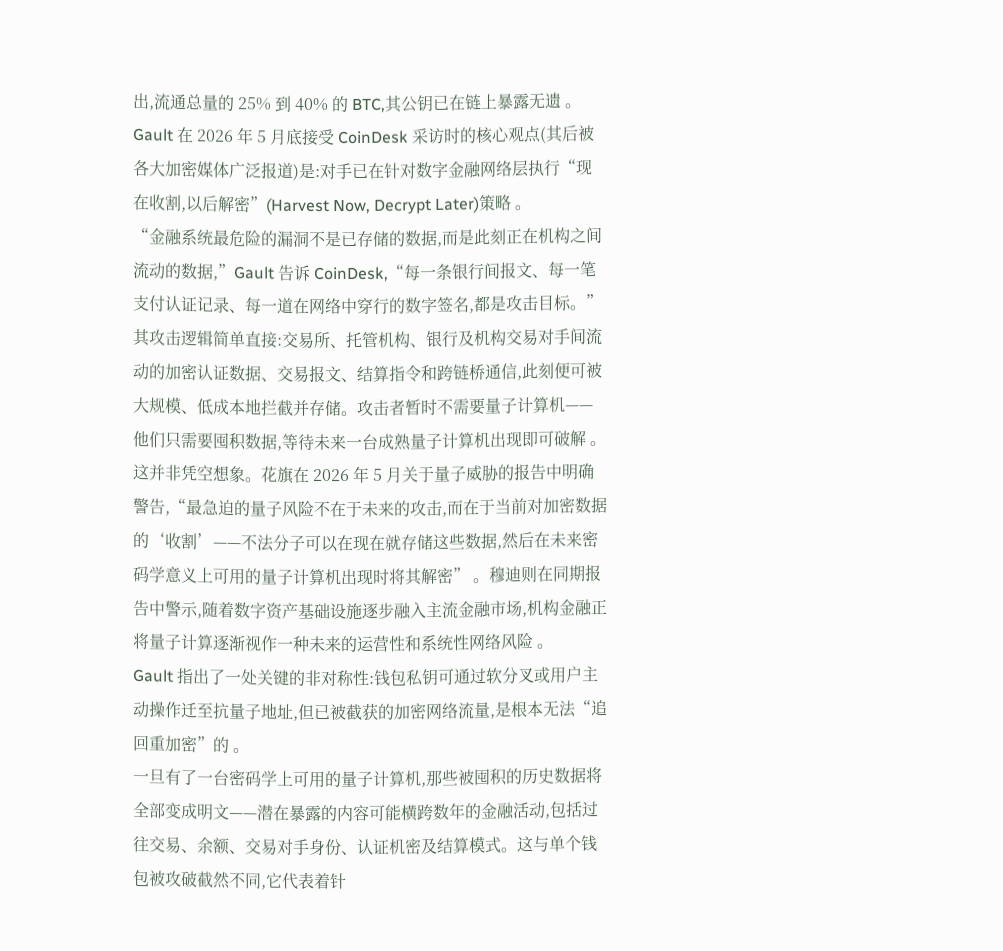出,流通总量的 25% 到 40% 的 BTC,其公钥已在链上暴露无遗 。
Gault 在 2026 年 5 月底接受 CoinDesk 采访时的核心观点(其后被各大加密媒体广泛报道)是:对手已在针对数字金融网络层执行“现在收割,以后解密”(Harvest Now, Decrypt Later)策略 。
“金融系统最危险的漏洞不是已存储的数据,而是此刻正在机构之间流动的数据,”Gault 告诉 CoinDesk,“每一条银行间报文、每一笔支付认证记录、每一道在网络中穿行的数字签名,都是攻击目标。”
其攻击逻辑简单直接:交易所、托管机构、银行及机构交易对手间流动的加密认证数据、交易报文、结算指令和跨链桥通信,此刻便可被大规模、低成本地拦截并存储。攻击者暂时不需要量子计算机——他们只需要囤积数据,等待未来一台成熟量子计算机出现即可破解 。
这并非凭空想象。花旗在 2026 年 5 月关于量子威胁的报告中明确警告,“最急迫的量子风险不在于未来的攻击,而在于当前对加密数据的‘收割’——不法分子可以在现在就存储这些数据,然后在未来密码学意义上可用的量子计算机出现时将其解密” 。穆迪则在同期报告中警示,随着数字资产基础设施逐步融入主流金融市场,机构金融正将量子计算逐渐视作一种未来的运营性和系统性网络风险 。
Gault 指出了一处关键的非对称性:钱包私钥可通过软分叉或用户主动操作迁至抗量子地址,但已被截获的加密网络流量,是根本无法“追回重加密”的 。
一旦有了一台密码学上可用的量子计算机,那些被囤积的历史数据将全部变成明文——潜在暴露的内容可能横跨数年的金融活动,包括过往交易、余额、交易对手身份、认证机密及结算模式。这与单个钱包被攻破截然不同,它代表着针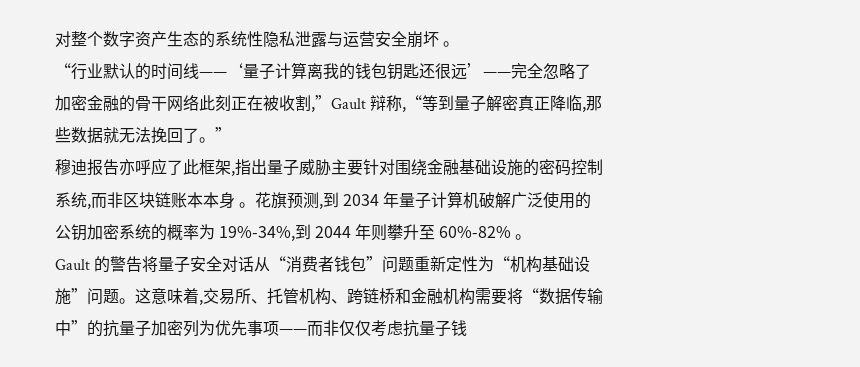对整个数字资产生态的系统性隐私泄露与运营安全崩坏 。
“行业默认的时间线——‘量子计算离我的钱包钥匙还很远’——完全忽略了加密金融的骨干网络此刻正在被收割,”Gault 辩称,“等到量子解密真正降临,那些数据就无法挽回了。”
穆迪报告亦呼应了此框架,指出量子威胁主要针对围绕金融基础设施的密码控制系统,而非区块链账本本身 。花旗预测,到 2034 年量子计算机破解广泛使用的公钥加密系统的概率为 19%-34%,到 2044 年则攀升至 60%-82% 。
Gault 的警告将量子安全对话从“消费者钱包”问题重新定性为“机构基础设施”问题。这意味着,交易所、托管机构、跨链桥和金融机构需要将“数据传输中”的抗量子加密列为优先事项——而非仅仅考虑抗量子钱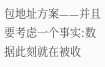包地址方案——并且要考虑一个事实:数据此刻就在被收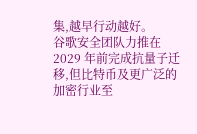集,越早行动越好。
谷歌安全团队力推在 2029 年前完成抗量子迁移,但比特币及更广泛的加密行业至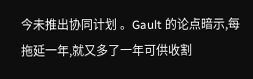今未推出协同计划 。Gault 的论点暗示,每拖延一年,就又多了一年可供收割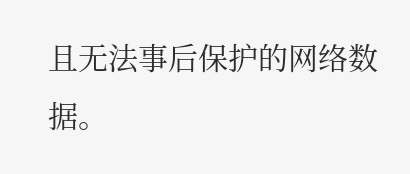且无法事后保护的网络数据。